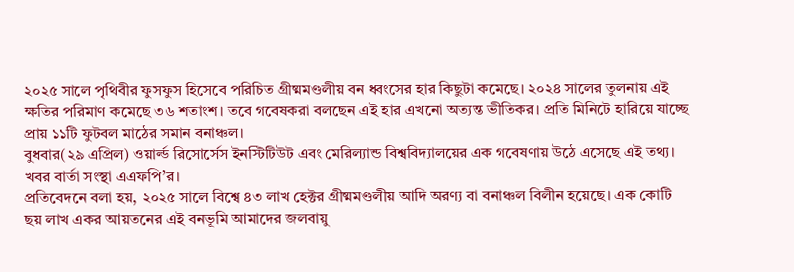২০২৫ সালে পৃথিবীর ফুসফুস হিসেবে পরিচিত গ্রীষ্মমণ্ডলীয় বন ধ্বংসের হার কিছুটা কমেছে। ২০২৪ সালের তুলনায় এই ক্ষতির পরিমাণ কমেছে ৩৬ শতাংশ। তবে গবেষকরা বলছেন এই হার এখনো অত্যন্ত ভীতিকর। প্রতি মিনিটে হারিয়ে যাচ্ছে প্রায় ১১টি ফুটবল মাঠের সমান বনাঞ্চল।
বুধবার(২৯ এপ্রিল) ওয়ার্ল্ড রিসোর্সেস ইনস্টিটিউট এবং মেরিল্যান্ড বিশ্ববিদ্যালয়ের এক গবেষণায় উঠে এসেছে এই তথ্য। খবর বার্তা সংস্থা এএফপি’র।
প্রতিবেদনে বলা হয়, ২০২৫ সালে বিশ্বে ৪৩ লাখ হেক্টর গ্রীষ্মমণ্ডলীয় আদি অরণ্য বা বনাঞ্চল বিলীন হয়েছে। এক কোটি ছয় লাখ একর আয়তনের এই বনভূমি আমাদের জলবায়ু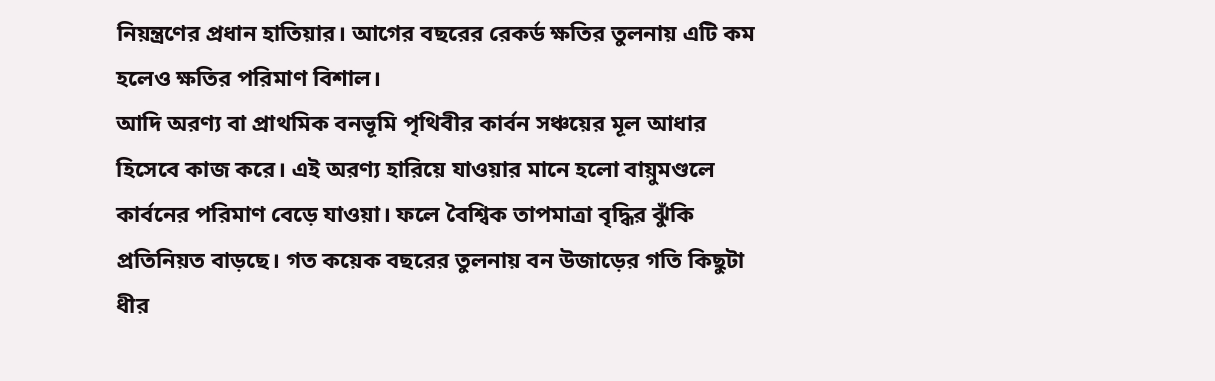নিয়ন্ত্রণের প্রধান হাতিয়ার। আগের বছরের রেকর্ড ক্ষতির তুলনায় এটি কম হলেও ক্ষতির পরিমাণ বিশাল।
আদি অরণ্য বা প্রাথমিক বনভূমি পৃথিবীর কার্বন সঞ্চয়ের মূল আধার হিসেবে কাজ করে। এই অরণ্য হারিয়ে যাওয়ার মানে হলো বায়ুমণ্ডলে কার্বনের পরিমাণ বেড়ে যাওয়া। ফলে বৈশ্বিক তাপমাত্রা বৃদ্ধির ঝুঁকি প্রতিনিয়ত বাড়ছে। গত কয়েক বছরের তুলনায় বন উজাড়ের গতি কিছুটা ধীর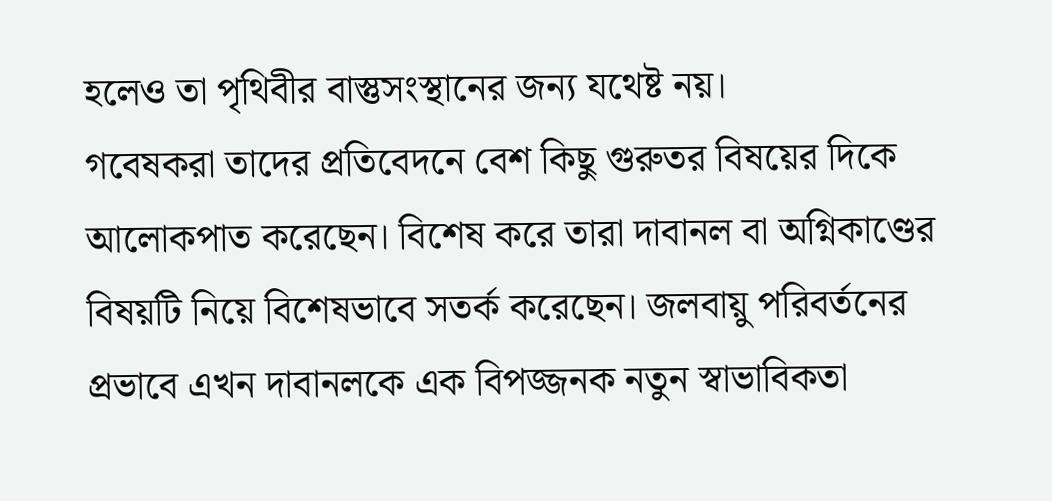হলেও তা পৃথিবীর বাস্তুসংস্থানের জন্য যথেষ্ট নয়।
গবেষকরা তাদের প্রতিবেদনে বেশ কিছু গুরুতর বিষয়ের দিকে আলোকপাত করেছেন। বিশেষ করে তারা দাবানল বা অগ্নিকাণ্ডের বিষয়টি নিয়ে বিশেষভাবে সতর্ক করেছেন। জলবায়ু পরিবর্তনের প্রভাবে এখন দাবানলকে এক বিপজ্জনক নতুন স্বাভাবিকতা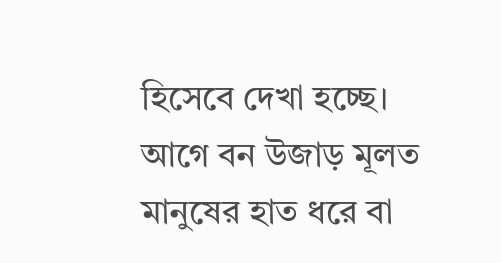হিসেবে দেখা হচ্ছে। আগে বন উজাড় মূলত মানুষের হাত ধরে বা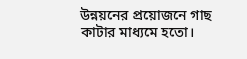উন্নয়নের প্রয়োজনে গাছ কাটার মাধ্যমে হতো।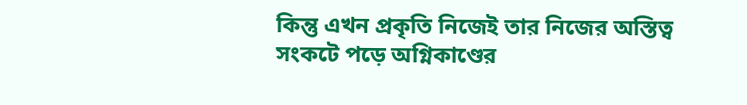কিন্তু এখন প্রকৃতি নিজেই তার নিজের অস্তিত্ব সংকটে পড়ে অগ্নিকাণ্ডের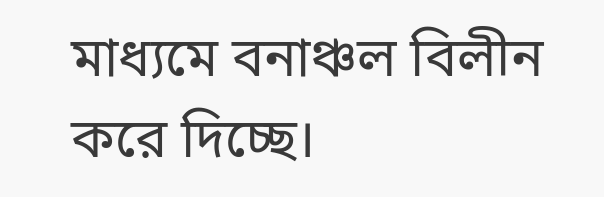মাধ্যমে বনাঞ্চল বিলীন করে দিচ্ছে।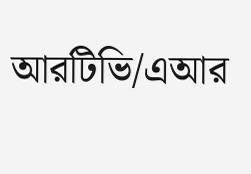আরটিভি/এআর